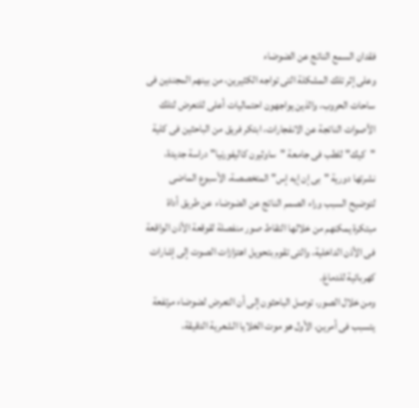فقدان السمع الناتج عن الضوضاء
وعلى إثر تلك المشكلة التى تواجه الكثيرين، من بينهم المجندين فى ساحات الحروب، والذين يواجهون احتماليات أعلى للتعرض لتلك الأصوات الناتجة عن الانفجارات، ابتكر فريق من الباحثين فى كلية "كيك" للطب فى جامعة "ساوثيرن كاليفورنيا" دراسة جديدة، نشرتها دورية "بى إن إيه إس" المتخصصة، الأسبوع الماضى لتوضيح السبب وراء الصمم الناتج عن الضوضاء عن طريق أداة مبتكرة يمكنهم من خلالها التقاط صور منفصلة لقوقعة الأذن الواقعة فى الأذن الداخلية، والتى تقوم بتحويل اهتزازات الصوت إلى إشارات كهربائية للدماغ.
ومن خلال الصور، توصل الباحثون إلى أن التعرض لضوضاء مرتفعة يتسبب فى أمرين، الأول هو موت الخلايا الشعرية الدقيقة،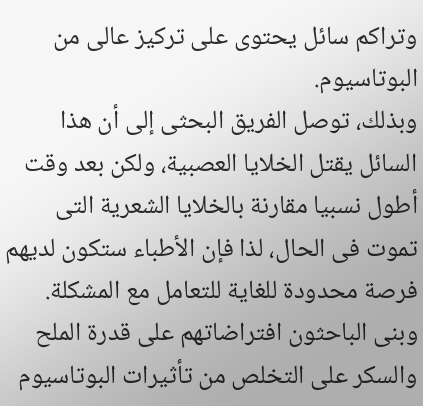وتراكم سائل يحتوى على تركيز عالى من البوتاسيوم.
وبذلك، توصل الفريق البحثى إلى أن هذا السائل يقتل الخلايا العصبية، ولكن بعد وقت أطول نسبيا مقارنة بالخلايا الشعرية التى تموت فى الحال، لذا فإن الأطباء ستكون لديهم فرصة محدودة للغاية للتعامل مع المشكلة.
وبنى الباحثون افتراضاتهم على قدرة الملح والسكر على التخلص من تأثيرات البوتاسيوم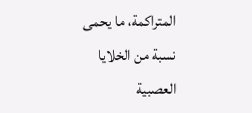المتراكمة، ما يحمى نسبة من الخلايا العصبية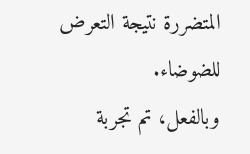المتضررة نتيجة التعرض للضوضاء.
وبالفعل، تم تجربة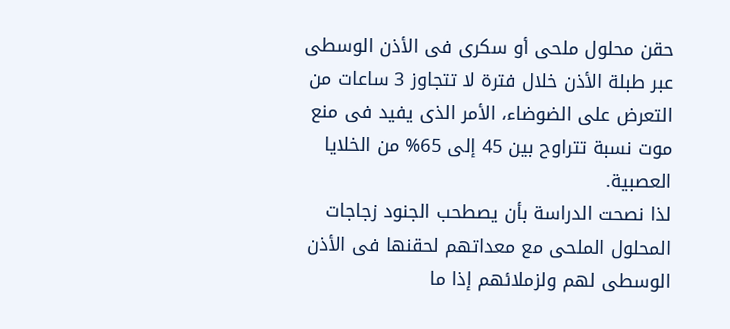حقن محلول ملحى أو سكرى فى الأذن الوسطى عبر طبلة الأذن خلال فترة لا تتجاوز 3 ساعات من التعرض على الضوضاء، الأمر الذى يفيد فى منع موت نسبة تتراوح بين 45 إلى 65% من الخلايا العصبية.
لذا نصحت الدراسة بأن يصطحب الجنود زجاجات المحلول الملحى مع معداتهم لحقنها فى الأذن الوسطى لهم ولزملائهم إذا ما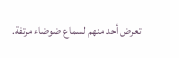تعرض أحد منهم لسماع ضوضاء مرتفة.